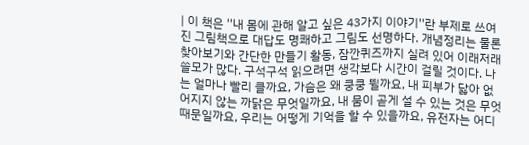| 이 책은 ''내 몸에 관해 알고 싶은 43가지 이야기''란 부제로 쓰여진 그림책으로 대답도 명쾌하고 그림도 선명하다. 개념정리는 물론 찾아보기와 간단한 만들기 활동, 잠깐퀴즈까지 실려 있어 이래저래 쓸모가 많다. 구석구석 읽으려면 생각보다 시간이 걸릴 것이다. 나는 얼마나 빨리 클까요, 가슴은 왜 쿵쿵 뛸까요, 내 피부가 닳아 없어지지 않는 까닭은 무엇일까요, 내 뭄이 곧게 설 수 있는 것은 무엇 때문일까요, 우리는 어떻게 기억을 할 수 있을까요, 유전자는 어디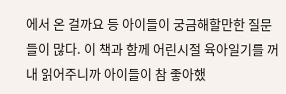에서 온 걸까요 등 아이들이 궁금해할만한 질문들이 많다. 이 책과 함께 어린시절 육아일기를 꺼내 읽어주니까 아이들이 참 좋아했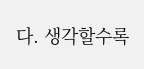다. 생각할수록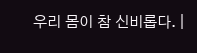우리 몸이 참 신비롭다. |